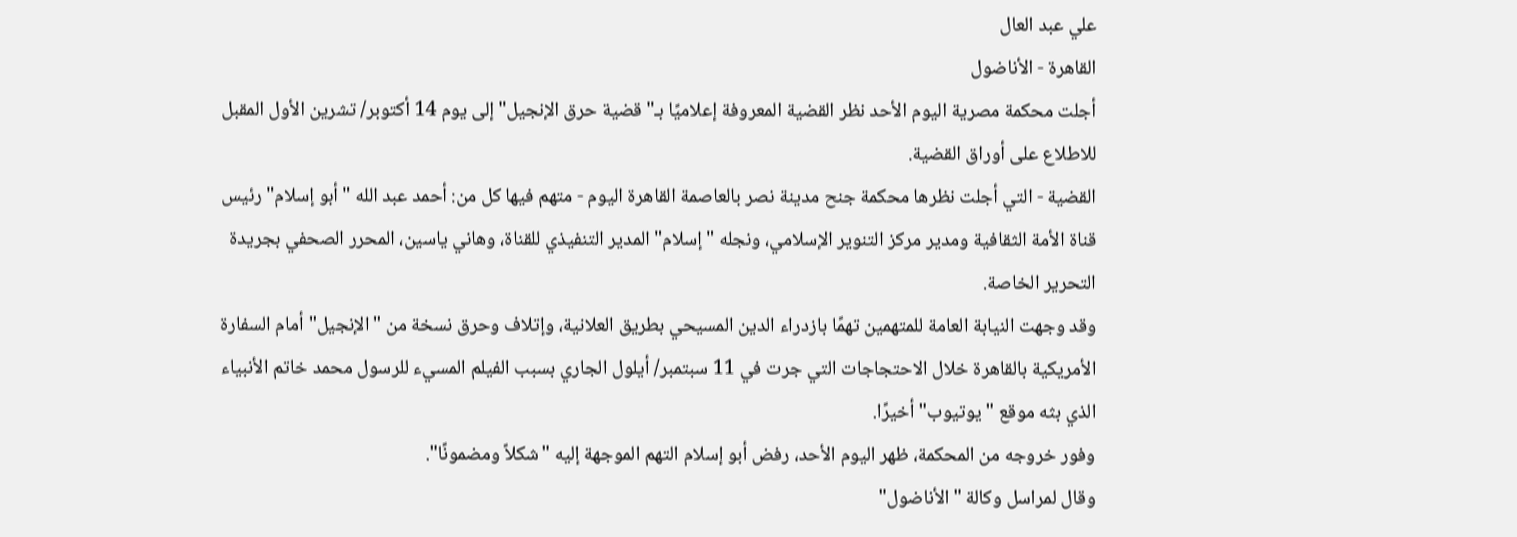علي عبد العال
القاهرة - الأناضول
أجلت محكمة مصرية اليوم الأحد نظر القضية المعروفة إعلاميًا بـ"قضية حرق الإنجيل" إلى يوم 14 أكتوبر/ تشرين الأول المقبل للاطلاع على أوراق القضية.
القضية - التي أجلت نظرها محكمة جنح مدينة نصر بالعاصمة القاهرة اليوم - متهم فيها كل من: أحمد عبد الله "أبو إسلام" رئيس قناة الأمة الثقافية ومدير مركز التنوير الإسلامي، ونجله "إسلام" المدير التنفيذي للقناة، وهاني ياسين، المحرر الصحفي بجريدة التحرير الخاصة.
وقد وجهت النيابة العامة للمتهمين تهمًا بازدراء الدين المسيحي بطريق العلانية، وإتلاف وحرق نسخة من "الإنجيل" أمام السفارة الأمريكية بالقاهرة خلال الاحتجاجات التي جرت في 11 سبتمبر/ أيلول الجاري بسبب الفيلم المسيء للرسول محمد خاتم الأنبياء الذي بثه موقع "يوتيوب" أخيرًا.
وفور خروجه من المحكمة، ظهر اليوم الأحد، رفض أبو إسلام التهم الموجهة إليه "شكلاً ومضمونًا".
وقال لمراسل وكالة "الأناضول"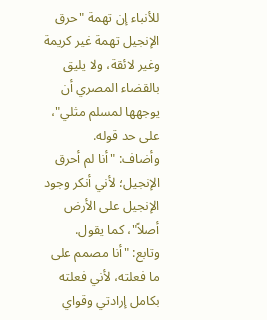للأنباء إن تهمة "حرق الإنجيل تهمة غير كريمة وغير لائقة، ولا يليق بالقضاء المصري أن يوجهها لمسلم مثلي"، على حد قوله.
وأضاف: "أنا لم أحرق الإنجيل؛ لأني أنكر وجود الإنجيل على الأرض أصلاً"، كما يقول.
وتابع: "أنا مصمم على ما فعلته، لأني فعلته بكامل إرادتي وقواي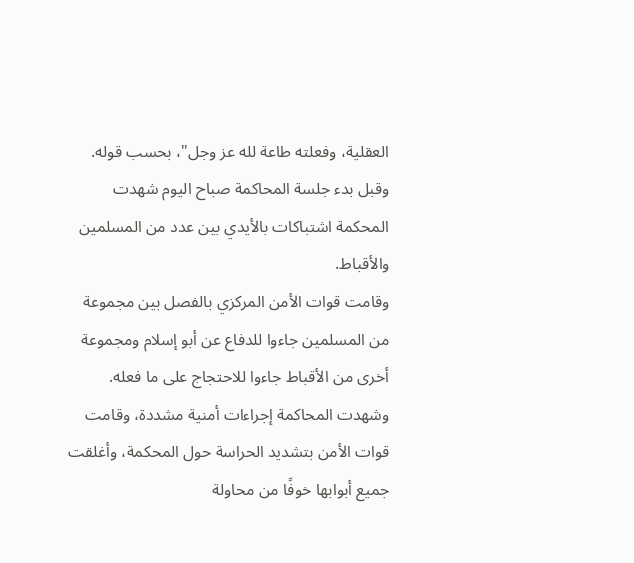العقلية، وفعلته طاعة لله عز وجل"، بحسب قوله.
وقبل بدء جلسة المحاكمة صباح اليوم شهدت المحكمة اشتباكات بالأيدي بين عدد من المسلمين والأقباط.
وقامت قوات الأمن المركزي بالفصل بين مجموعة من المسلمين جاءوا للدفاع عن أبو إسلام ومجموعة أخرى من الأقباط جاءوا للاحتجاج على ما فعله.
وشهدت المحاكمة إجراءات أمنية مشددة، وقامت قوات الأمن بتشديد الحراسة حول المحكمة، وأغلقت جميع أبوابها خوفًا من محاولة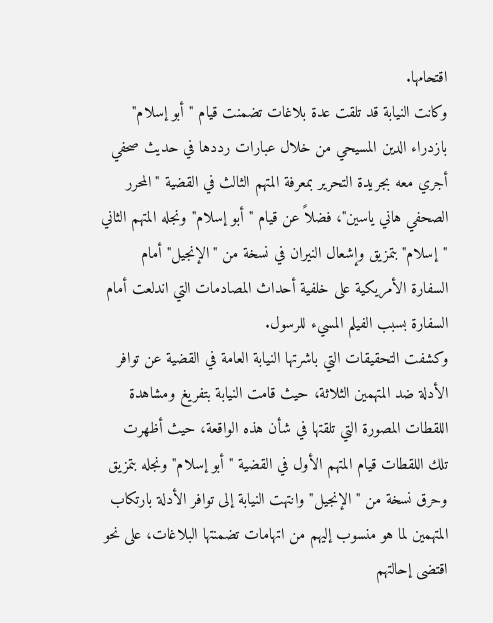اقتحامها.
وكانت النيابة قد تلقت عدة بلاغات تضمنت قيام "أبو إسلام" بازدراء الدين المسيحي من خلال عبارات رددها في حديث صحفي أجري معه بجريدة التحرير بمعرفة المتهم الثالث في القضية "المحرر الصحفي هاني ياسين"، فضلاً عن قيام "أبو إسلام" ونجله المتهم الثاني "إسلام" بتمزيق وإشعال النيران في نسخة من "الإنجيل" أمام السفارة الأمريكية على خلفية أحداث المصادمات التي اندلعت أمام السفارة بسبب الفيلم المسيء للرسول.
وكشفت التحقيقات التي باشرتها النيابة العامة في القضية عن توافر الأدلة ضد المتهمين الثلاثة، حيث قامت النيابة بتفريغ ومشاهدة اللقطات المصورة التي تلقتها في شأن هذه الواقعة، حيث أظهرت تلك اللقطات قيام المتهم الأول في القضية "أبو إسلام" ونجله بتمزيق وحرق نسخة من "الإنجيل" وانتهت النيابة إلى توافر الأدلة بارتكاب المتهمين لما هو منسوب إليهم من اتهامات تضمنتها البلاغات، على نحو اقتضى إحالتهم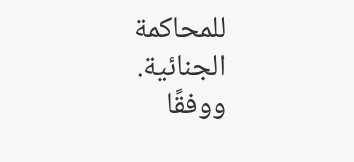للمحاكمة الجنائية.
ووفقًا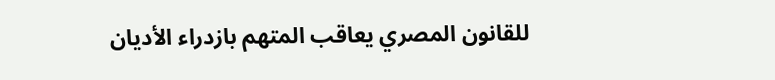للقانون المصري يعاقب المتهم بازدراء الأديان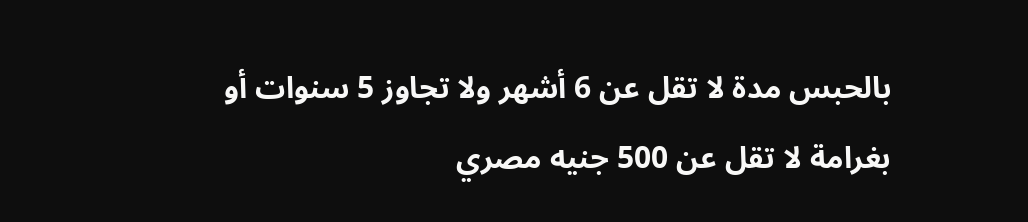بالحبس مدة لا تقل عن 6 أشهر ولا تجاوز 5 سنوات أو بغرامة لا تقل عن 500 جنيه مصري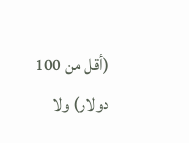(أقل من 100 دولار) ولا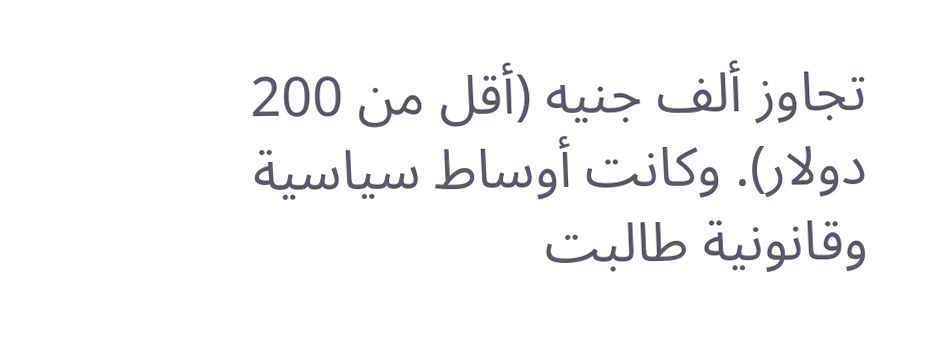تجاوز ألف جنيه (أقل من 200 دولار). وكانت أوساط سياسية وقانونية طالبت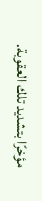مؤخرًا بتشديد تلك العقوبة.